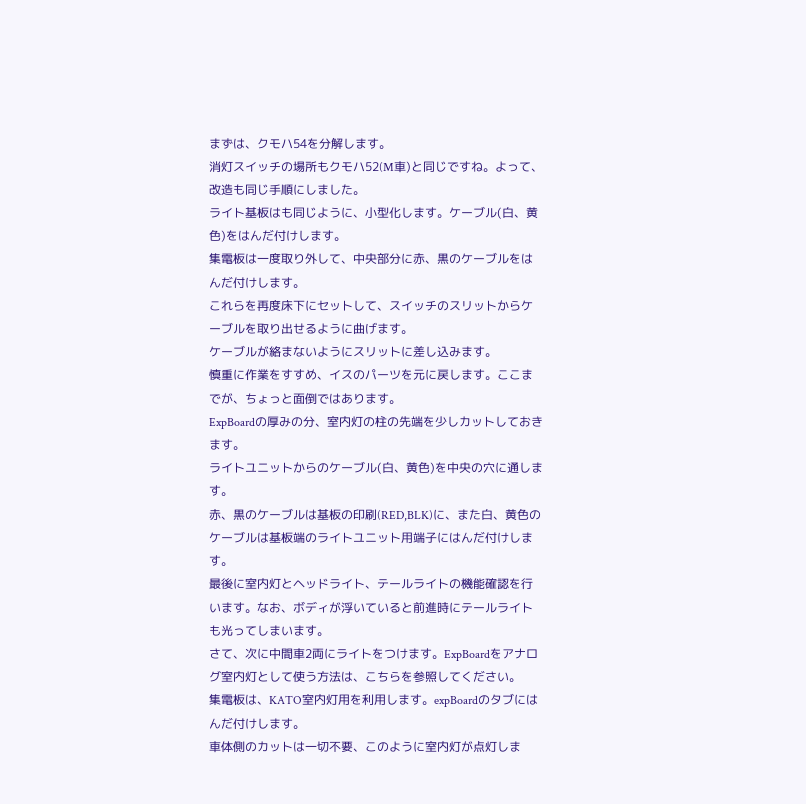まずは、クモハ54を分解します。
消灯スイッチの場所もクモハ52(M車)と同じですね。よって、改造も同じ手順にしました。
ライト基板はも同じように、小型化します。ケーブル(白、黄色)をはんだ付けします。
集電板は一度取り外して、中央部分に赤、黒のケーブルをはんだ付けします。
これらを再度床下にセットして、スイッチのスリットからケーブルを取り出せるように曲げます。
ケーブルが絡まないようにスリットに差し込みます。
慎重に作業をすすめ、イスのパーツを元に戻します。ここまでが、ちょっと面倒ではあります。
ExpBoardの厚みの分、室内灯の柱の先端を少しカットしておきます。
ライトユニットからのケーブル(白、黄色)を中央の穴に通します。
赤、黒のケーブルは基板の印刷(RED,BLK)に、また白、黄色のケーブルは基板端のライトユニット用端子にはんだ付けします。
最後に室内灯とヘッドライト、テールライトの機能確認を行います。なお、ボディが浮いていると前進時にテールライトも光ってしまいます。
さて、次に中間車2両にライトをつけます。ExpBoardをアナログ室内灯として使う方法は、こちらを参照してください。
集電板は、KATO室内灯用を利用します。expBoardのタブにはんだ付けします。
車体側のカットは一切不要、このように室内灯が点灯しま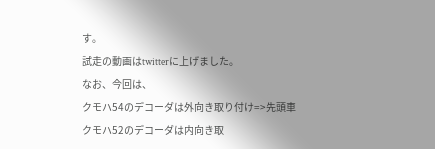す。
試走の動画はtwitterに上げました。
なお、今回は、
クモハ54のデコーダは外向き取り付け=>先頭車
クモハ52のデコーダは内向き取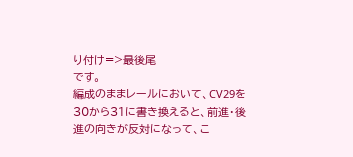り付け=>最後尾
です。
編成のままレールにおいて、CV29を30から31に書き換えると、前進・後進の向きが反対になって、こ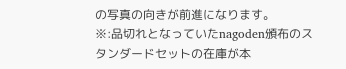の写真の向きが前進になります。
※:品切れとなっていたnagoden頒布のスタンダードセットの在庫が本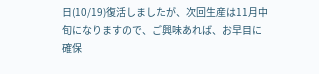日(10/19)復活しましたが、次回生産は11月中旬になりますので、ご興味あれば、お早目に確保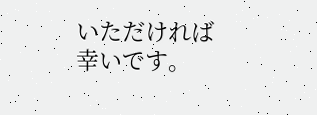いただければ幸いです。